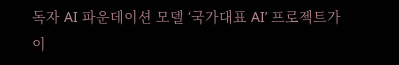독자 AI 파운데이션 모델 ‘국가대표 AI’ 프로젝트가 이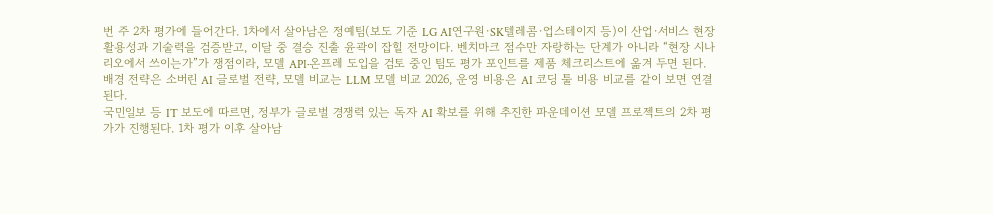번 주 2차 평가에 들어간다. 1차에서 살아남은 정예팀(보도 기준 LG AI연구원·SK텔레콤·업스테이지 등)이 산업·서비스 현장 활용성과 기술력을 검증받고, 이달 중 결승 진출 윤곽이 잡힐 전망이다. 벤치마크 점수만 자랑하는 단계가 아니라 “현장 시나리오에서 쓰이는가”가 쟁점이라, 모델 API·온프레 도입을 검토 중인 팀도 평가 포인트를 제품 체크리스트에 옮겨 두면 된다.
배경 전략은 소버린 AI 글로벌 전략, 모델 비교는 LLM 모델 비교 2026, 운영 비용은 AI 코딩 툴 비용 비교를 같이 보면 연결된다.
국민일보 등 IT 보도에 따르면, 정부가 글로벌 경쟁력 있는 독자 AI 확보를 위해 추진한 파운데이션 모델 프로젝트의 2차 평가가 진행된다. 1차 평가 이후 살아남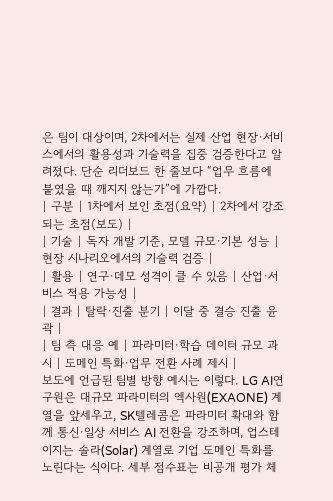은 팀이 대상이며, 2차에서는 실제 산업 현장·서비스에서의 활용성과 기술력을 집중 검증한다고 알려졌다. 단순 리더보드 한 줄보다 “업무 흐름에 붙였을 때 깨지지 않는가”에 가깝다.
| 구분 | 1차에서 보인 초점(요약) | 2차에서 강조되는 초점(보도) |
| 기술 | 독자 개발 기준, 모델 규모·기본 성능 | 현장 시나리오에서의 기술력 검증 |
| 활용 | 연구·데모 성격이 클 수 있음 | 산업·서비스 적용 가능성 |
| 결과 | 탈락·진출 분기 | 이달 중 결승 진출 윤곽 |
| 팀 측 대응 예 | 파라미터·학습 데이터 규모 과시 | 도메인 특화·업무 전환 사례 제시 |
보도에 언급된 팀별 방향 예시는 이렇다. LG AI연구원은 대규모 파라미터의 엑사원(EXAONE) 계열을 앞세우고, SK텔레콤은 파라미터 확대와 함께 통신·일상 서비스 AI 전환을 강조하며, 업스테이지는 솔라(Solar) 계열로 기업 도메인 특화를 노린다는 식이다. 세부 점수표는 비공개 평가 체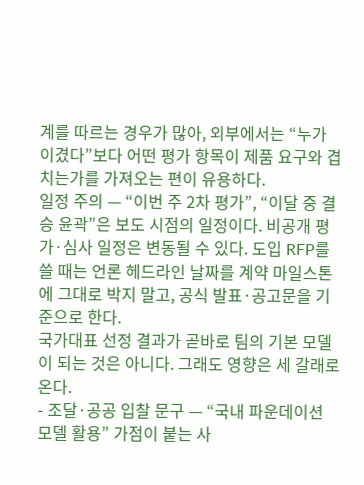계를 따르는 경우가 많아, 외부에서는 “누가 이겼다”보다 어떤 평가 항목이 제품 요구와 겹치는가를 가져오는 편이 유용하다.
일정 주의 — “이번 주 2차 평가”, “이달 중 결승 윤곽”은 보도 시점의 일정이다. 비공개 평가·심사 일정은 변동될 수 있다. 도입 RFP를 쓸 때는 언론 헤드라인 날짜를 계약 마일스톤에 그대로 박지 말고, 공식 발표·공고문을 기준으로 한다.
국가대표 선정 결과가 곧바로 팀의 기본 모델이 되는 것은 아니다. 그래도 영향은 세 갈래로 온다.
- 조달·공공 입찰 문구 — “국내 파운데이션 모델 활용” 가점이 붙는 사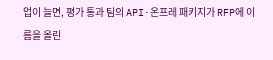업이 늘면, 평가 통과 팀의 API·온프레 패키지가 RFP에 이름을 올린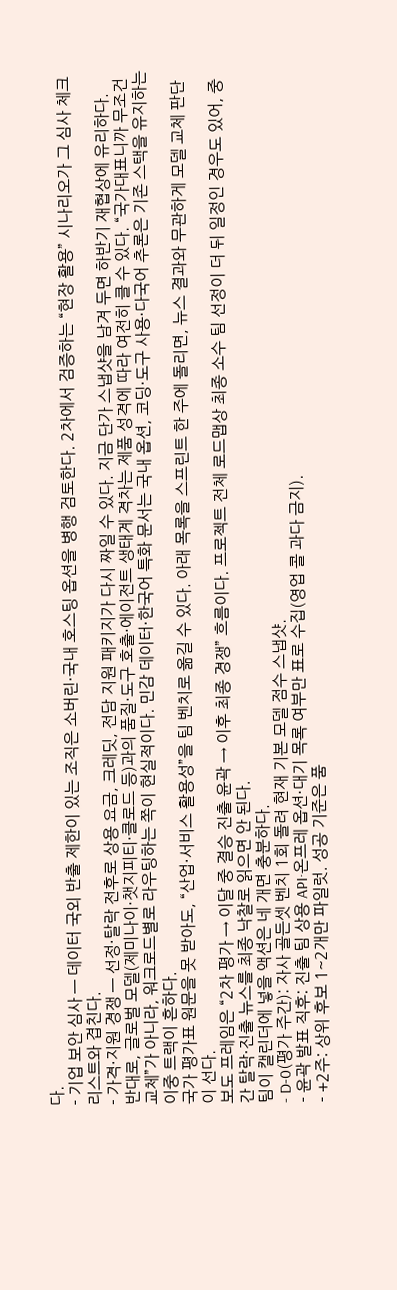다.
- 기업 보안 심사 — 데이터 국외 반출 제한이 있는 조직은 소버린·국내 호스팅 옵션을 병행 검토한다. 2차에서 검증하는 “현장 활용” 시나리오가 그 심사 체크리스트와 겹친다.
- 가격·지원 경쟁 — 선정·탈락 전후로 상용 요금, 크레딧, 전담 지원 패키지가 다시 짜일 수 있다. 지금 단가 스냅샷을 남겨 두면 하반기 재협상에 유리하다.
반대로, 글로벌 모델(제미나이·챗지피티·클로드 등)과의 품질·도구 호출·에이전트 생태계 격차는 제품 성격에 따라 여전히 클 수 있다. “국가대표니까 무조건 교체”가 아니라, 워크로드별로 라우팅하는 쪽이 현실적이다. 민감 데이터·한국어 특화 문서는 국내 옵션, 코딩·도구 사용·다국어 추론은 기존 스택을 유지하는 이중 트랙이 흔하다.
국가 평가표 원문을 못 받아도, “산업·서비스 활용성”을 팀 벤치로 옮길 수 있다. 아래 목록을 스프린트 한 주에 돌리면, 뉴스 결과와 무관하게 모델 교체 판단이 선다.
보도 프레임은 “2차 평가 → 이달 중 결승 진출 윤곽 → 이후 최종 경쟁” 흐름이다. 프로젝트 전체 로드맵상 최종 소수 팀 선정이 더 뒤 일정인 경우도 있어, 중간 탈락·진출 뉴스를 최종 낙찰로 읽으면 안 된다.
팀이 캘린더에 넣을 액션은 네 개면 충분하다.
- D-0(평가 주간): 자사 골든셋 벤치 1회 돌려 현재 기본 모델 점수 스냅샷.
- 윤곽 발표 직후: 진출 팀 상용 API·온프레 옵션·대기 목록 여부만 표로 수집(영업 콜 과다 금지).
- +2주: 상위 후보 1~2개만 파일럿. 성공 기준은 품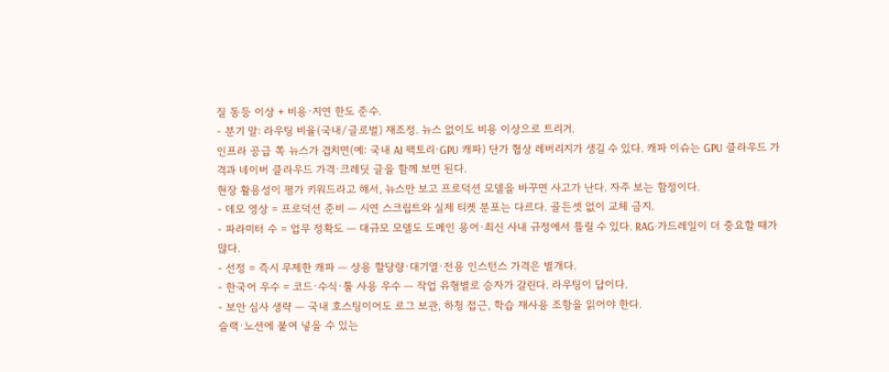질 동등 이상 + 비용·지연 한도 준수.
- 분기 말: 라우팅 비율(국내/글로벌) 재조정. 뉴스 없이도 비용 이상으로 트리거.
인프라 공급 쪽 뉴스가 겹치면(예: 국내 AI 팩토리·GPU 캐파) 단가 협상 레버리지가 생길 수 있다. 캐파 이슈는 GPU 클라우드 가격과 네이버 클라우드 가격·크레딧 글을 함께 보면 된다.
현장 활용성이 평가 키워드라고 해서, 뉴스만 보고 프로덕션 모델을 바꾸면 사고가 난다. 자주 보는 함정이다.
- 데모 영상 = 프로덕션 준비 — 시연 스크립트와 실제 티켓 분포는 다르다. 골든셋 없이 교체 금지.
- 파라미터 수 = 업무 정확도 — 대규모 모델도 도메인 용어·최신 사내 규정에서 틀릴 수 있다. RAG·가드레일이 더 중요할 때가 많다.
- 선정 = 즉시 무제한 캐파 — 상용 할당량·대기열·전용 인스턴스 가격은 별개다.
- 한국어 우수 = 코드·수식·툴 사용 우수 — 작업 유형별로 승자가 갈린다. 라우팅이 답이다.
- 보안 심사 생략 — 국내 호스팅이어도 로그 보관, 하청 접근, 학습 재사용 조항을 읽어야 한다.
슬랙·노션에 붙여 넣을 수 있는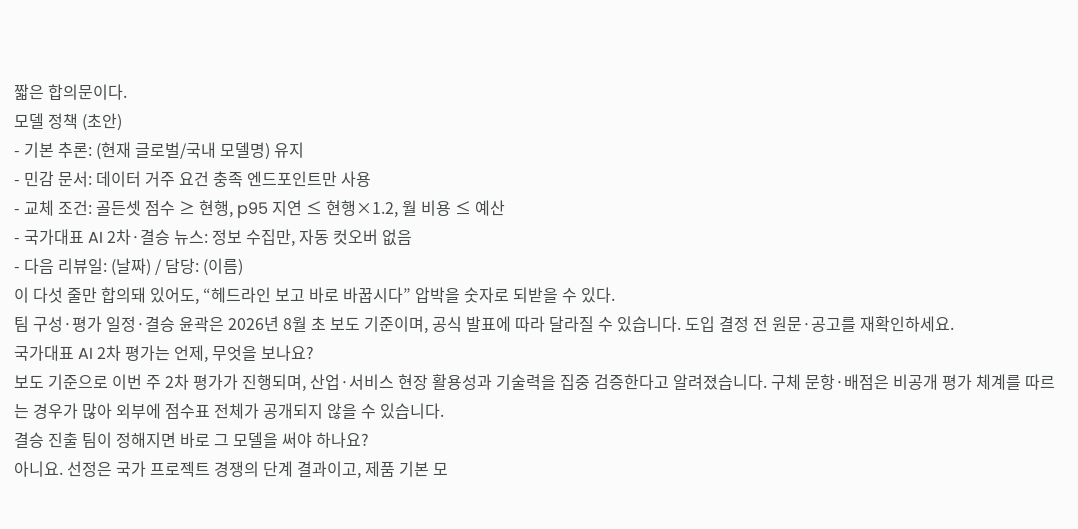짧은 합의문이다.
모델 정책 (초안)
- 기본 추론: (현재 글로벌/국내 모델명) 유지
- 민감 문서: 데이터 거주 요건 충족 엔드포인트만 사용
- 교체 조건: 골든셋 점수 ≥ 현행, p95 지연 ≤ 현행×1.2, 월 비용 ≤ 예산
- 국가대표 AI 2차·결승 뉴스: 정보 수집만, 자동 컷오버 없음
- 다음 리뷰일: (날짜) / 담당: (이름)
이 다섯 줄만 합의돼 있어도, “헤드라인 보고 바로 바꿉시다” 압박을 숫자로 되받을 수 있다.
팀 구성·평가 일정·결승 윤곽은 2026년 8월 초 보도 기준이며, 공식 발표에 따라 달라질 수 있습니다. 도입 결정 전 원문·공고를 재확인하세요.
국가대표 AI 2차 평가는 언제, 무엇을 보나요?
보도 기준으로 이번 주 2차 평가가 진행되며, 산업·서비스 현장 활용성과 기술력을 집중 검증한다고 알려졌습니다. 구체 문항·배점은 비공개 평가 체계를 따르는 경우가 많아 외부에 점수표 전체가 공개되지 않을 수 있습니다.
결승 진출 팀이 정해지면 바로 그 모델을 써야 하나요?
아니요. 선정은 국가 프로젝트 경쟁의 단계 결과이고, 제품 기본 모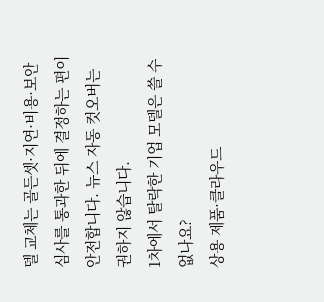델 교체는 골든셋·지연·비용·보안 심사를 통과한 뒤에 결정하는 편이 안전합니다. 뉴스 자동 컷오버는 권하지 않습니다.
1차에서 탈락한 기업 모델은 쓸 수 없나요?
상용 제품·클라우드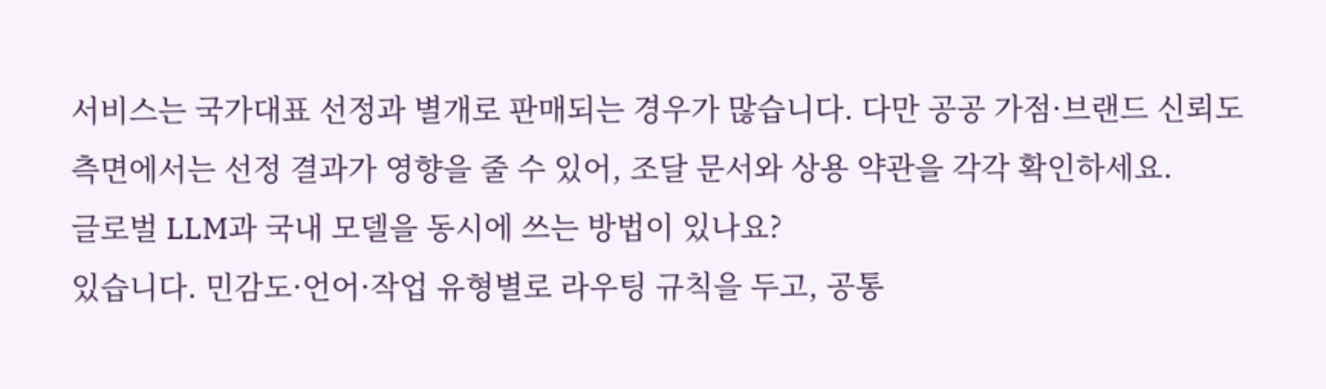서비스는 국가대표 선정과 별개로 판매되는 경우가 많습니다. 다만 공공 가점·브랜드 신뢰도 측면에서는 선정 결과가 영향을 줄 수 있어, 조달 문서와 상용 약관을 각각 확인하세요.
글로벌 LLM과 국내 모델을 동시에 쓰는 방법이 있나요?
있습니다. 민감도·언어·작업 유형별로 라우팅 규칙을 두고, 공통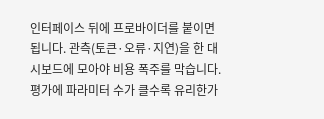인터페이스 뒤에 프로바이더를 붙이면 됩니다. 관측(토큰·오류·지연)을 한 대시보드에 모아야 비용 폭주를 막습니다.
평가에 파라미터 수가 클수록 유리한가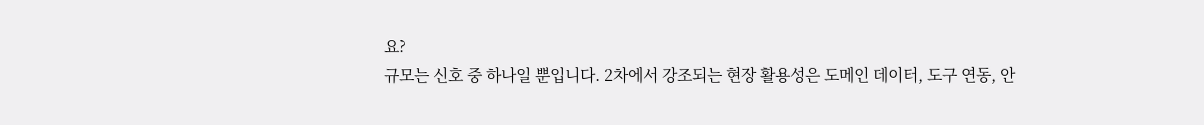요?
규모는 신호 중 하나일 뿐입니다. 2차에서 강조되는 현장 활용성은 도메인 데이터, 도구 연동, 안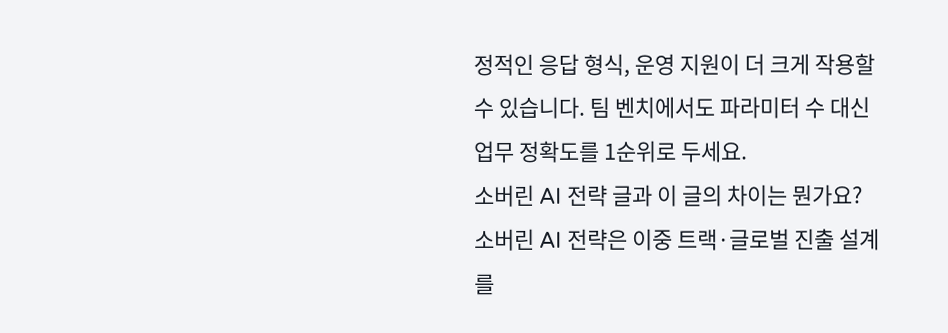정적인 응답 형식, 운영 지원이 더 크게 작용할 수 있습니다. 팀 벤치에서도 파라미터 수 대신 업무 정확도를 1순위로 두세요.
소버린 AI 전략 글과 이 글의 차이는 뭔가요?
소버린 AI 전략은 이중 트랙·글로벌 진출 설계를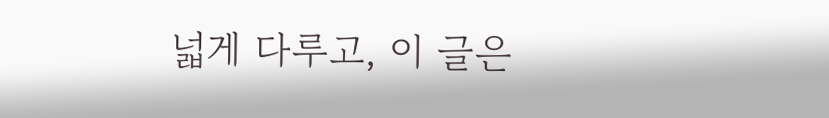넓게 다루고, 이 글은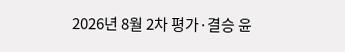2026년 8월 2차 평가·결승 윤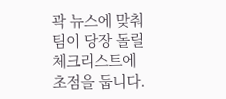곽 뉴스에 맞춰 팀이 당장 돌릴 체크리스트에 초점을 둡니다.